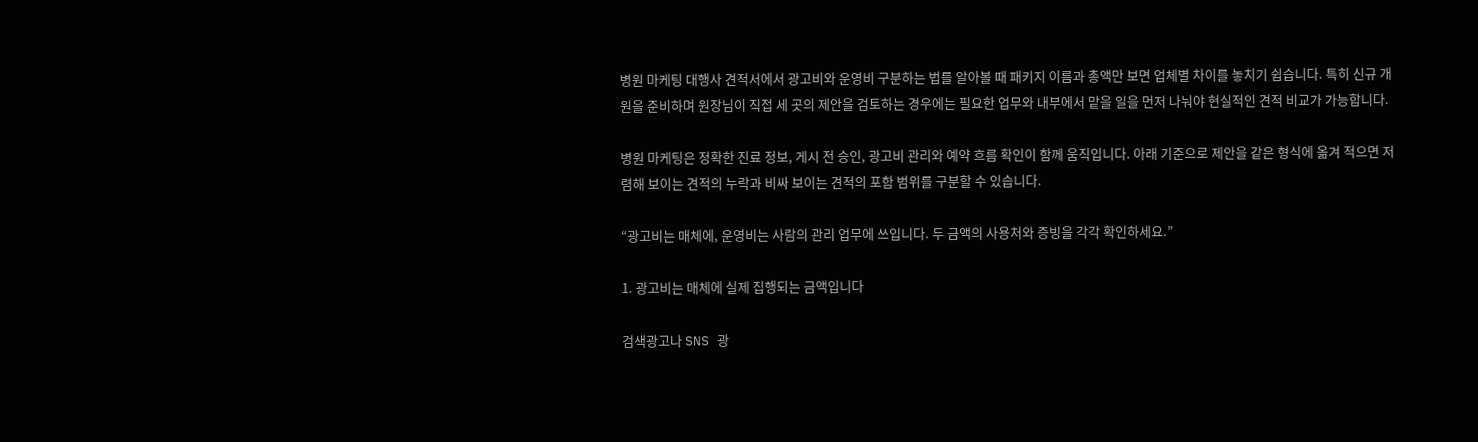병원 마케팅 대행사 견적서에서 광고비와 운영비 구분하는 법를 알아볼 때 패키지 이름과 총액만 보면 업체별 차이를 놓치기 쉽습니다. 특히 신규 개원을 준비하며 원장님이 직접 세 곳의 제안을 검토하는 경우에는 필요한 업무와 내부에서 맡을 일을 먼저 나눠야 현실적인 견적 비교가 가능합니다.

병원 마케팅은 정확한 진료 정보, 게시 전 승인, 광고비 관리와 예약 흐름 확인이 함께 움직입니다. 아래 기준으로 제안을 같은 형식에 옮겨 적으면 저렴해 보이는 견적의 누락과 비싸 보이는 견적의 포함 범위를 구분할 수 있습니다.

“광고비는 매체에, 운영비는 사람의 관리 업무에 쓰입니다. 두 금액의 사용처와 증빙을 각각 확인하세요.”

1. 광고비는 매체에 실제 집행되는 금액입니다

검색광고나 SNS 광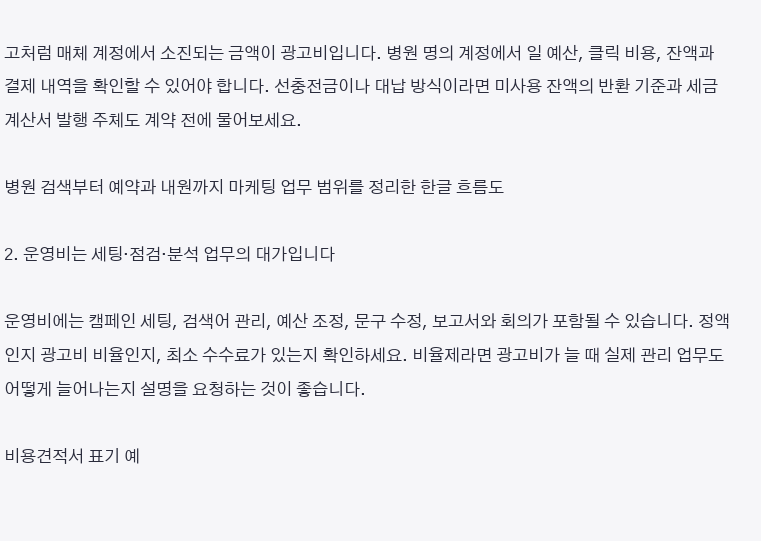고처럼 매체 계정에서 소진되는 금액이 광고비입니다. 병원 명의 계정에서 일 예산, 클릭 비용, 잔액과 결제 내역을 확인할 수 있어야 합니다. 선충전금이나 대납 방식이라면 미사용 잔액의 반환 기준과 세금계산서 발행 주체도 계약 전에 물어보세요.

병원 검색부터 예약과 내원까지 마케팅 업무 범위를 정리한 한글 흐름도

2. 운영비는 세팅·점검·분석 업무의 대가입니다

운영비에는 캠페인 세팅, 검색어 관리, 예산 조정, 문구 수정, 보고서와 회의가 포함될 수 있습니다. 정액인지 광고비 비율인지, 최소 수수료가 있는지 확인하세요. 비율제라면 광고비가 늘 때 실제 관리 업무도 어떻게 늘어나는지 설명을 요청하는 것이 좋습니다.

비용견적서 표기 예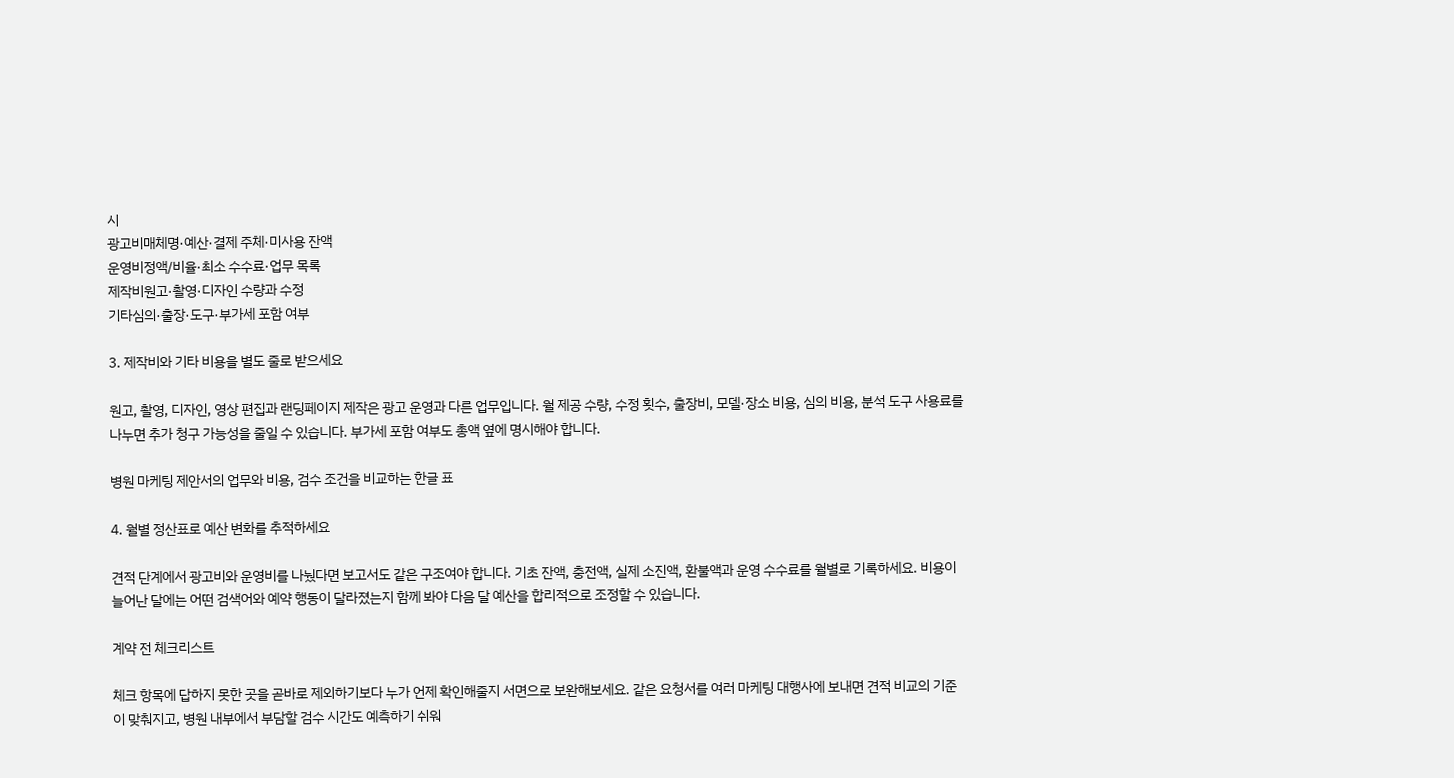시
광고비매체명·예산·결제 주체·미사용 잔액
운영비정액/비율·최소 수수료·업무 목록
제작비원고·촬영·디자인 수량과 수정
기타심의·출장·도구·부가세 포함 여부

3. 제작비와 기타 비용을 별도 줄로 받으세요

원고, 촬영, 디자인, 영상 편집과 랜딩페이지 제작은 광고 운영과 다른 업무입니다. 월 제공 수량, 수정 횟수, 출장비, 모델·장소 비용, 심의 비용, 분석 도구 사용료를 나누면 추가 청구 가능성을 줄일 수 있습니다. 부가세 포함 여부도 총액 옆에 명시해야 합니다.

병원 마케팅 제안서의 업무와 비용, 검수 조건을 비교하는 한글 표

4. 월별 정산표로 예산 변화를 추적하세요

견적 단계에서 광고비와 운영비를 나눴다면 보고서도 같은 구조여야 합니다. 기초 잔액, 충전액, 실제 소진액, 환불액과 운영 수수료를 월별로 기록하세요. 비용이 늘어난 달에는 어떤 검색어와 예약 행동이 달라졌는지 함께 봐야 다음 달 예산을 합리적으로 조정할 수 있습니다.

계약 전 체크리스트

체크 항목에 답하지 못한 곳을 곧바로 제외하기보다 누가 언제 확인해줄지 서면으로 보완해보세요. 같은 요청서를 여러 마케팅 대행사에 보내면 견적 비교의 기준이 맞춰지고, 병원 내부에서 부담할 검수 시간도 예측하기 쉬워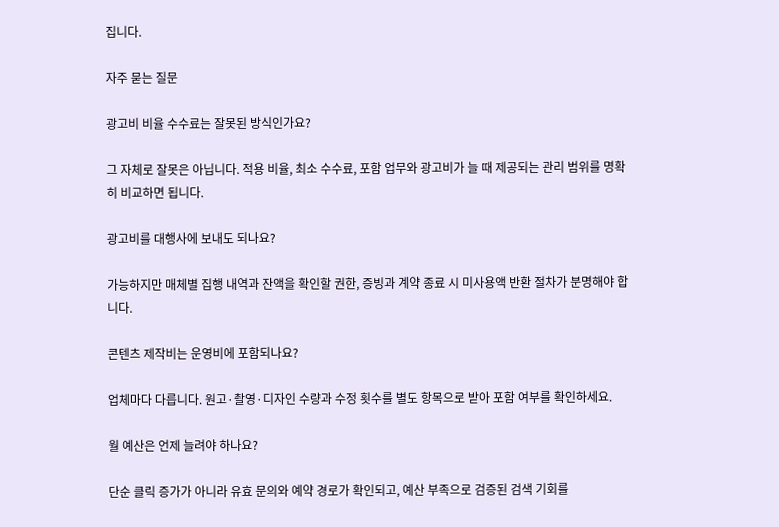집니다.

자주 묻는 질문

광고비 비율 수수료는 잘못된 방식인가요?

그 자체로 잘못은 아닙니다. 적용 비율, 최소 수수료, 포함 업무와 광고비가 늘 때 제공되는 관리 범위를 명확히 비교하면 됩니다.

광고비를 대행사에 보내도 되나요?

가능하지만 매체별 집행 내역과 잔액을 확인할 권한, 증빙과 계약 종료 시 미사용액 반환 절차가 분명해야 합니다.

콘텐츠 제작비는 운영비에 포함되나요?

업체마다 다릅니다. 원고·촬영·디자인 수량과 수정 횟수를 별도 항목으로 받아 포함 여부를 확인하세요.

월 예산은 언제 늘려야 하나요?

단순 클릭 증가가 아니라 유효 문의와 예약 경로가 확인되고, 예산 부족으로 검증된 검색 기회를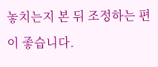놓치는지 본 뒤 조정하는 편이 좋습니다.